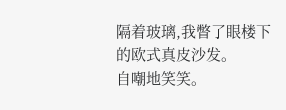隔着玻璃,我瞥了眼楼下的欧式真皮沙发。
自嘲地笑笑。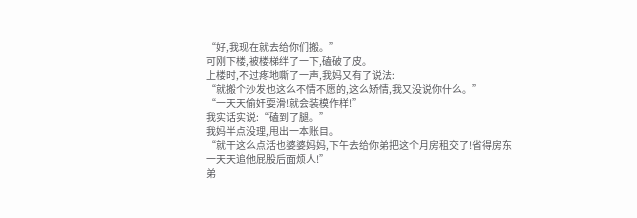“好,我现在就去给你们搬。”
可刚下楼,被楼梯绊了一下,磕破了皮。
上楼时,不过疼地嘶了一声,我妈又有了说法:
“就搬个沙发也这么不情不愿的,这么矫情,我又没说你什么。”
“一天天偷奸耍滑!就会装模作样!”
我实话实说:“磕到了腿。”
我妈半点没理,甩出一本账目。
“就干这么点活也婆婆妈妈,下午去给你弟把这个月房租交了!省得房东一天天追他屁股后面烦人!”
弟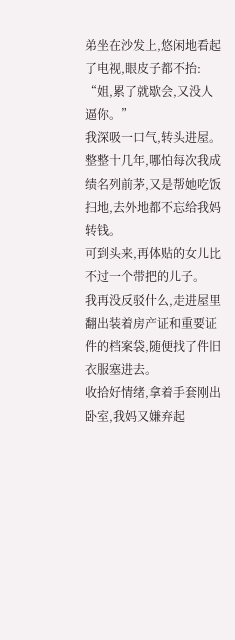弟坐在沙发上,悠闲地看起了电视,眼皮子都不抬:
“姐,累了就歇会,又没人逼你。”
我深吸一口气,转头进屋。
整整十几年,哪怕每次我成绩名列前茅,又是帮她吃饭扫地,去外地都不忘给我妈转钱。
可到头来,再体贴的女儿比不过一个带把的儿子。
我再没反驳什么,走进屋里翻出装着房产证和重要证件的档案袋,随便找了件旧衣服塞进去。
收拾好情绪,拿着手套刚出卧室,我妈又嫌弃起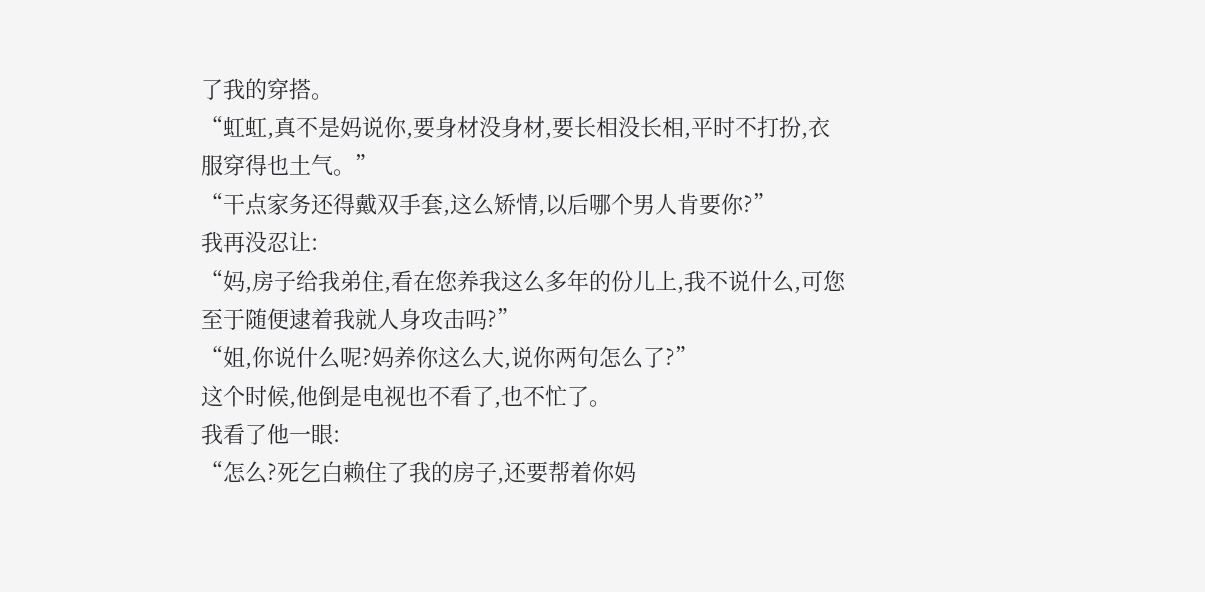了我的穿搭。
“虹虹,真不是妈说你,要身材没身材,要长相没长相,平时不打扮,衣服穿得也土气。”
“干点家务还得戴双手套,这么矫情,以后哪个男人肯要你?”
我再没忍让:
“妈,房子给我弟住,看在您养我这么多年的份儿上,我不说什么,可您至于随便逮着我就人身攻击吗?”
“姐,你说什么呢?妈养你这么大,说你两句怎么了?”
这个时候,他倒是电视也不看了,也不忙了。
我看了他一眼:
“怎么?死乞白赖住了我的房子,还要帮着你妈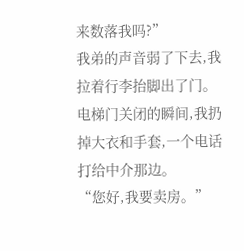来数落我吗?”
我弟的声音弱了下去,我拉着行李抬脚出了门。
电梯门关闭的瞬间,我扔掉大衣和手套,一个电话打给中介那边。
“您好,我要卖房。”